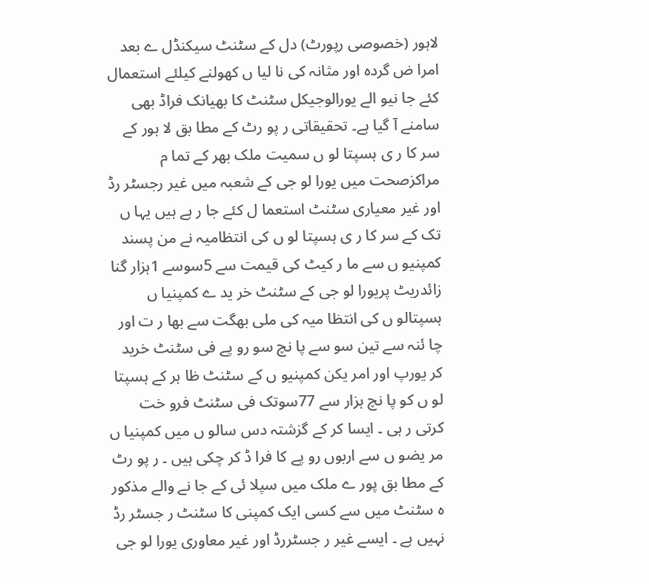لاہور (خصوصی رپورٹ) دل کے سٹنٹ سیکنڈل ے بعد امرا ض گردہ اور مثانہ کی نا لیا ں کھولنے کیلئے استعمال کئے جا نیو الے یورالوجیکل سٹنٹ کا بھیانک فراڈ بھی سامنے آ گیا ہے۔ تحقیقاتی ر پو رٹ کے مطا بق لا ہور کے سر کا ر ی ہسپتا لو ں سمیت ملک بھر کے تما م مراکزصحت میں یورا لو جی کے شعبہ میں غیر رجسٹر رڈ اور غیر معیاری سٹنٹ استعما ل کئے جا ر ہے ہیں یہا ں تک کے سر کا ر ی ہسپتا لو ں کی انتظامیہ نے من پسند کمپنیو ں سے ما ر کیٹ کی قیمت سے 5سوسے 1ہزار گنا زائدریٹ پریورا لو جی کے سٹنٹ خر ید ے کمپنیا ں ہسپتالو ں کی انتظا میہ کی ملی بھگت سے بھا ر ت اور چا ئنہ سے تین سو سے پا نچ سو رو پے فی سٹنٹ خرید کر یورپ اور امر یکن کمپنیو ں کے سٹنٹ ظا ہر کے ہسپتا لو ں کو پا نچ ہزار سے 77سوتک فی سٹنٹ فرو خت کرتی ر ہی ۔ ایسا کر کے گزشتہ دس سالو ں میں کمپنیا ں مر یضو ں سے اربوں رو پے کا فرا ڈ کر چکی ہیں ۔ ر پو رٹ کے مطا بق پور ے ملک میں سپلا ئی کے جا نے والے مذکور ہ سٹنٹ میں سے کسی ایک کمپنی کا سٹنٹ ر جسٹر رڈ نہیں ہے ۔ ایسے غیر ر جسٹررڈ اور غیر معاوری یورا لو جی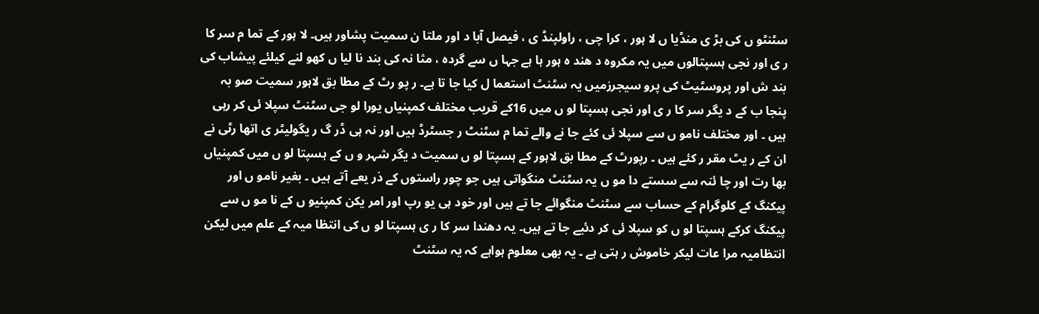سٹنٹو ں کی بڑ ی منڈیا ں لا ہور ، کرا چی ، راولپنڈ ی ، فیصل آبا د اور ملتا ن سمیت پشاور ہیں۔ لا ہور کے تما م سر کا ر ی اور نجی ہسپتالوں میں یہ مکروہ د ھند ہ ہور ہا ہے جہا ں سے گردہ ، مثا نہ کی بند نا لیا ں کھو لنے کیلئے پیشاب کی بند ش اور پروسٹیٹ کی پرو سیجرزمیں یہ سٹنٹ استعما ل کیا جا تا ہے۔ ر پو رٹ کے مطا بق لاہور سمیت صو بہ پنجا ب کے د یگر سر کا ر ی اور نجی ہسپتا لو ں میں 16کے قریب مختلف کمپنیاں یورا لو جی سٹنٹ سپلا ئی کر رہی ہیں ۔ اور مختلف نامو ں سے سپلا ئی کئے جا نے والے تما م سٹنٹ ر جسٹرڈ ہیں اور نہ ہی ڈر گ ر یگولیٹر ی اتھا رٹی نے ان کے ر یٹ مقر ر کئے ہیں ۔ رپورٹ کے مطا بق لاہور کے ہسپتا لو ں سمیت د یگر شہر و ں کے ہسپتا لو ں میں کمپنیاں بھا رت اور چا ئنہ سے سستے دا مو ں یہ سٹنٹ منگواتی ہیں جو چور راستوں کے ذر یعے آتے ہیں ۔ بغیر نامو ں اور پیکنگ کے کلوگرام کے حساب سے سٹنٹ منگوائے جا تے ہیں اور خود ہی یو رپ اور امر یکن کمپنیو ں کے نا مو ں سے پیکنگ کرکے ہسپتا لو ں کو سپلا ئی کر دئیے جا تے ہیں۔ یہ دھندا سر کا ر ی ہسپتا لو ں کی انتظا میہ کے علم میں لیکن انتظامیہ مرا عات لیکر خاموش ر ہتی ہے ۔ یہ بھی معلوم ہواہے کہ یہ سٹنٹ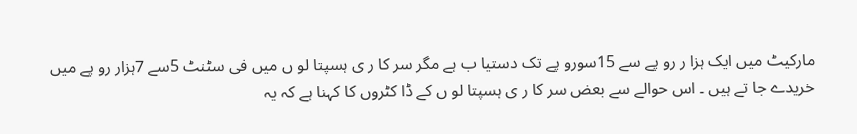مارکیٹ میں ایک ہزا ر رو پے سے 15سورو پے تک دستیا ب ہے مگر سر کا ر ی ہسپتا لو ں میں فی سٹنٹ 5سے 7ہزار رو پے میں خریدے جا تے ہیں ۔ اس حوالے سے بعض سر کا ر ی ہسپتا لو ں کے ڈا کٹروں کا کہنا ہے کہ یہ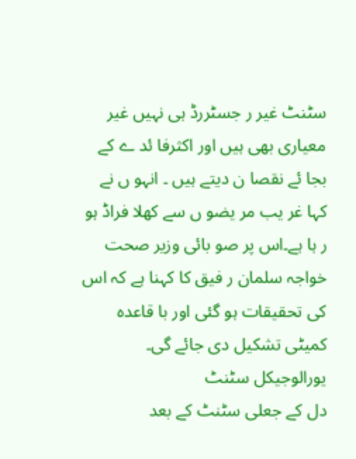سٹنٹ غیر ر جسٹررڈ ہی نہیں غیر معیاری بھی ہیں اور اکثرفا ئد ے کے بجا ئے نقصا ن دیتے ہیں ۔ انہو ں نے کہا غر یب مر یضو ں سے کھلا فراڈ ہو ر ہا ہے۔اس پر صو بائی وزیر صحت خواجہ سلمان ر فیق کا کہنا ہے کہ اس کی تحقیقات ہو گئی اور با قاعدہ کمیٹی تشکیل دی جائے گی۔
یورالوجیکل سٹنٹ
دل کے جعلی سٹنٹ کے بعد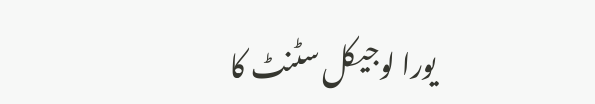یورا لوجیکل سٹنٹ کا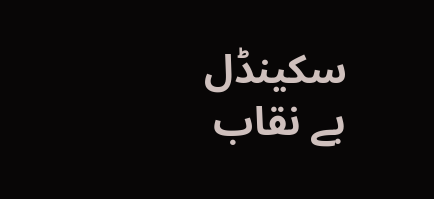سکینڈل بے نقاب